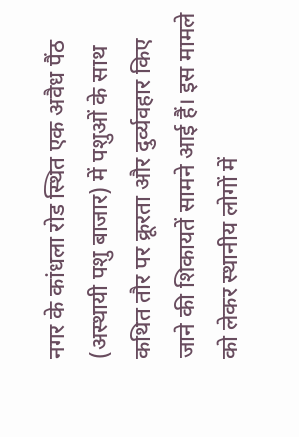नगर के कांधला रोड स्थित एक अवैध पैंठ (अस्थायी पशु बाजार) में पशुओं के साथ कथित तौर पर क्रूरता और दुर्व्यवहार किए जाने की शिकायतें सामने आई हैं। इस मामले को लेकर स्थानीय लोगों में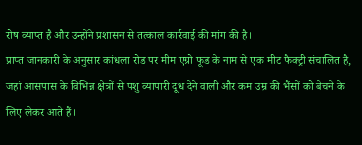रोष व्याप्त है और उन्होंने प्रशासन से तत्काल कार्रवाई की मांग की है।
प्राप्त जानकारी के अनुसार कांधला रोड पर मीम एग्रो फूड के नाम से एक मीट फैक्ट्री संचालित है, जहां आसपास के विभिन्न क्षेत्रों से पशु व्यापारी दूध देने वाली और कम उम्र की भैंसों को बेचने के लिए लेकर आते हैं।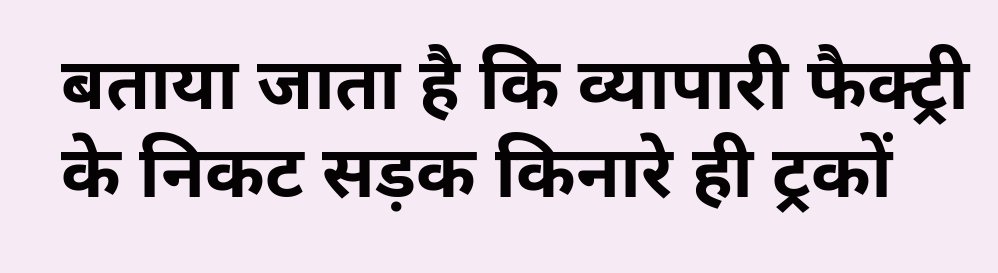बताया जाता है कि व्यापारी फैक्ट्री के निकट सड़क किनारे ही ट्रकों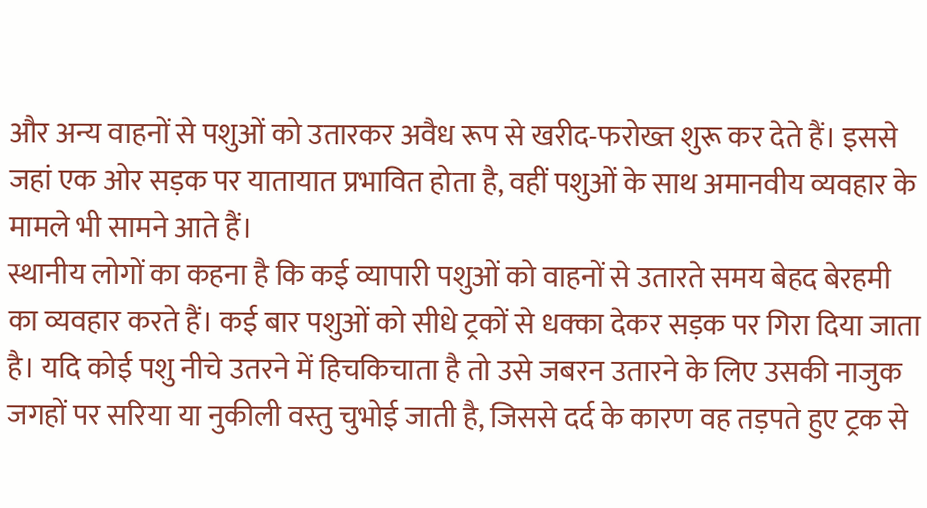और अन्य वाहनों से पशुओं को उतारकर अवैध रूप से खरीद-फरोख्त शुरू कर देते हैं। इससे जहां एक ओर सड़क पर यातायात प्रभावित होता है, वहीं पशुओं के साथ अमानवीय व्यवहार के मामले भी सामने आते हैं।
स्थानीय लोगों का कहना है कि कई व्यापारी पशुओं को वाहनों से उतारते समय बेहद बेरहमी का व्यवहार करते हैं। कई बार पशुओं को सीधे ट्रकों से धक्का देकर सड़क पर गिरा दिया जाता है। यदि कोई पशु नीचे उतरने में हिचकिचाता है तो उसे जबरन उतारने के लिए उसकी नाजुक जगहों पर सरिया या नुकीली वस्तु चुभोई जाती है, जिससे दर्द के कारण वह तड़पते हुए ट्रक से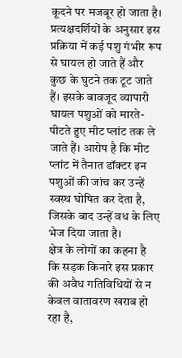कूदने पर मजबूर हो जाता है।
प्रत्यक्षदर्शियों के अनुसार इस प्रक्रिया में कई पशु गंभीर रूप से घायल हो जाते हैं और कुछ के घुटने तक टूट जाते हैं। इसके बावजूद व्यापारी घायल पशुओं को मारते-पीटते हुए मीट प्लांट तक ले जाते हैं। आरोप है कि मीट प्लांट में तैनात डॉक्टर इन पशुओं की जांच कर उन्हें स्वस्थ घोषित कर देता है, जिसके बाद उन्हें वध के लिए भेज दिया जाता है।
क्षेत्र के लोगों का कहना है कि सड़क किनारे इस प्रकार की अवैध गतिविधियों से न केवल वातावरण खराब हो रहा है,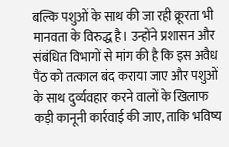बल्कि पशुओं के साथ की जा रही क्रूरता भी मानवता के विरुद्ध है। उन्होंने प्रशासन और संबंधित विभागों से मांग की है कि इस अवैध पैंठ को तत्काल बंद कराया जाए और पशुओं के साथ दुर्व्यवहार करने वालों के खिलाफ कड़ी कानूनी कार्रवाई की जाए, ताकि भविष्य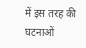में इस तरह की घटनाओं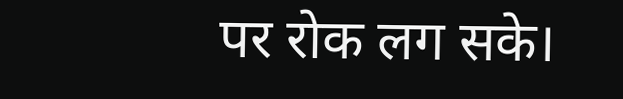पर रोक लग सके।